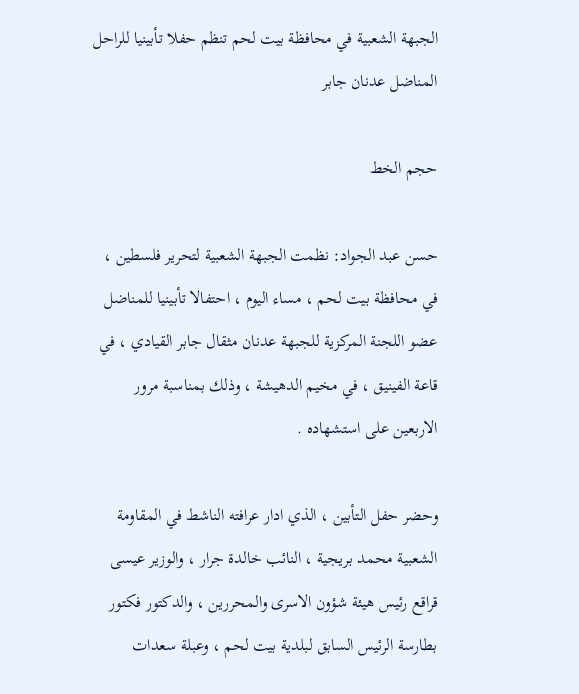الجبهة الشعبية في محافظة بيت لحم تنظم حفلا تأبينيا للراحل المناضل عدنان جابر

حجم الخط

حسن عبد الجواد: نظمت الجبهة الشعبية لتحرير فلسطين ، في محافظة بيت لحم ، مساء اليوم ، احتفالا تأبينيا للمناضل عضو اللجنة المركزية للجبهة عدنان مثقال جابر القيادي ، في قاعة الفينيق ، في مخيم الدهيشة ، وذلك بمناسبة مرور الاربعين على استشهاده .

وحضر حفل التأبين ، الذي ادار عرافته الناشط في المقاومة الشعبية محمد بريجية ، النائب خالدة جرار ، والوزير عيسى قراقع رئيس هيئة شؤون الاسرى والمحررين ، والدكتور فكتور بطارسة الرئيس السابق لبلدية بيت لحم ، وعبلة سعدات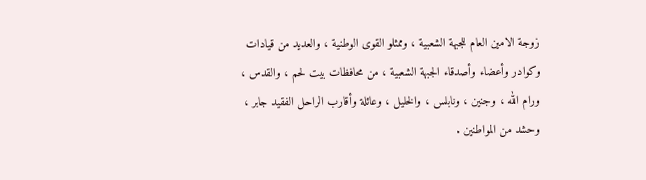زوجة الامين العام للجبهة الشعبية ، وممثلو القوى الوطنية ، والعديد من قيادات وكوادر وأعضاء وأصدقاء الجبهة الشعبية ، من محافظات بيت لحم ، والقدس ، ورام الله ، وجنين ، ونابلس ، والخليل ، وعائلة وأقارب الراحل الفقيد جابر ، وحشد من المواطنين .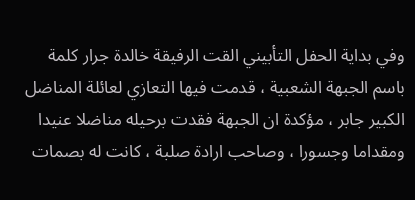وفي بداية الحفل التأبيني القت الرفيقة خالدة جرار كلمة باسم الجبهة الشعبية ، قدمت فيها التعازي لعائلة المناضل الكبير جابر ، مؤكدة ان الجبهة فقدت برحيله مناضلا عنيدا ومقداما وجسورا ، وصاحب ارادة صلبة ، كانت له بصمات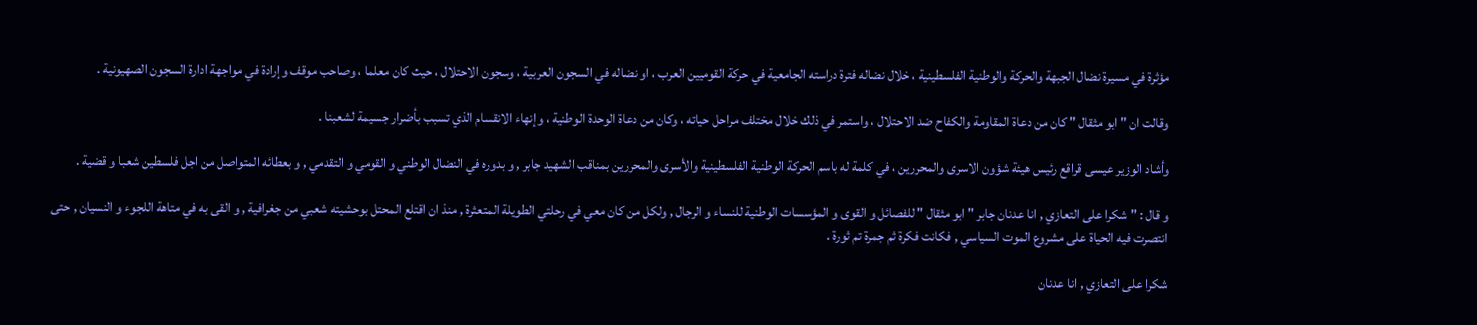مؤثرة في مسيرة نضال الجبهة والحركة والوطنية الفلسطينية ، خلال نضاله فترة دراسته الجامعية في حركة القوميين العرب ، او نضاله في السجون العربية ، وسجون الاحتلال ، حيث كان معلما ، وصاحب موقف وإرادة في مواجهة ادارة السجون الصهيونية .

وقالت ان " ابو مثقال " كان من دعاة المقاومة والكفاح ضد الاحتلال ، واستمر في ذلك خلال مختلف مراحل حياته ، وكان من دعاة الوحدة الوطنية ، وإنهاء الانقسام الذي تسبب بأضرار جسيمة لشعبنا .

وأشاد الوزير عيسى قراقع رئيس هيئة شؤون الاسرى والمحررين ، في كلمة له باسم الحركة الوطنية الفلسطينية والأسرى والمحررين بمناقب الشهيد جابر , و بدوره في النضال الوطني و القومي و التقدمي , و بعطائه المتواصل من اجل فلسطين شعبا و قضية .

و قال : " شكرا على التعازي , انا عدنان جابر " ابو مثقال " للفصائل و القوى و المؤسسات الوطنية للنساء و الرجال , ولكل من كان معي في رحلتي الطويلة المتعثرة , منذ ان اقتلع المحتل بوحشيته شعبي من جغرافية , و القى به في متاهة اللجوء و النسيان , حتى انتصرت فيه الحياة على مشروع الموت السياسي , فكانت فكرة ثم جمرة تم ثورة .

شكرا على التعازي , انا عدنان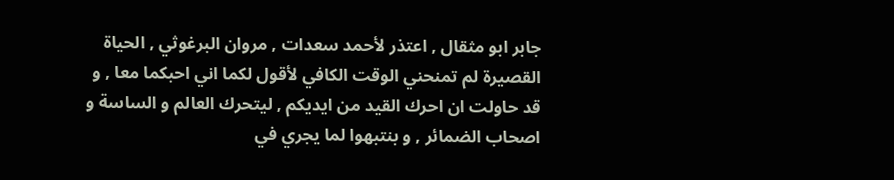جابر ابو مثقال , اعتذر لأحمد سعدات , مروان البرغوثي , الحياة القصيرة لم تمنحني الوقت الكافي لأقول لكما اني احبكما معا , و قد حاولت ان احرك القيد من ايديكم , ليتحرك العالم و الساسة و اصحاب الضمائر , و بنتبهوا لما يجري في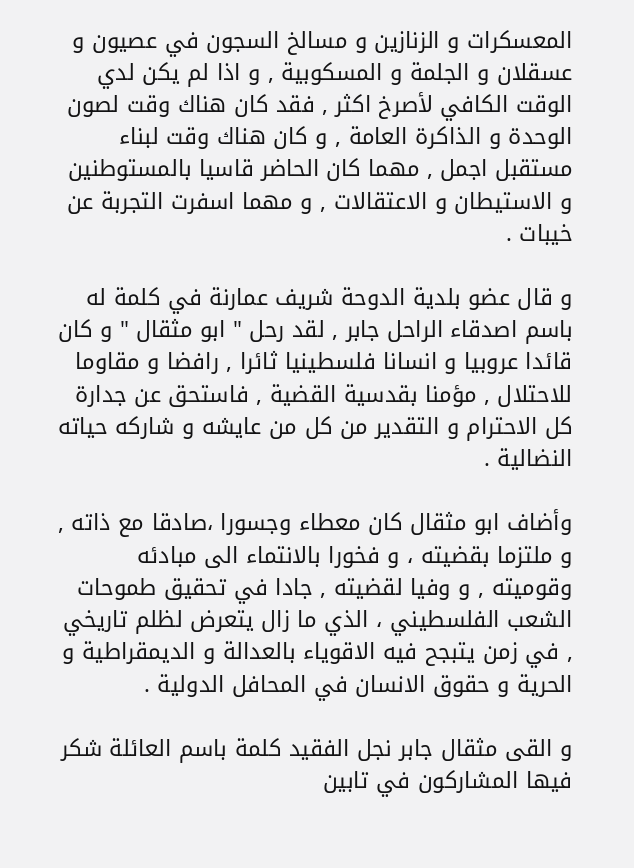المعسكرات و الزنازين و مسالخ السجون في عصيون و عسقلان و الجلمة و المسكوبية , و اذا لم يكن لدي الوقت الكافي لأصرخ اكثر , فقد كان هناك وقت لصون الوحدة و الذاكرة العامة , و كان هناك وقت لبناء مستقبل اجمل , مهما كان الحاضر قاسيا بالمستوطنين و الاستيطان و الاعتقالات , و مهما اسفرت التجربة عن خيبات .

و قال عضو بلدية الدوحة شريف عمارنة في كلمة له باسم اصدقاء الراحل جابر , لقد رحل " ابو مثقال " و كان قائدا عروبيا و انسانا فلسطينيا ثائرا , رافضا و مقاوما للاحتلال , مؤمنا بقدسية القضية , فاستحق عن جدارة كل الاحترام و التقدير من كل من عايشه و شاركه حياته النضالية .

وأضاف ابو مثقال كان معطاء وجسورا ،صادقا مع ذاته , و ملتزما بقضيته ، و فخورا بالانتماء الى مبادئه وقوميته , و وفيا لقضيته , جادا في تحقيق طموحات الشعب الفلسطيني ، الذي ما زال يتعرض لظلم تاريخي , في زمن يتبجح فيه الاقوياء بالعدالة و الديمقراطية و الحرية و حقوق الانسان في المحافل الدولية .

و القى مثقال جابر نجل الفقيد كلمة باسم العائلة شكر فيها المشاركون في تابين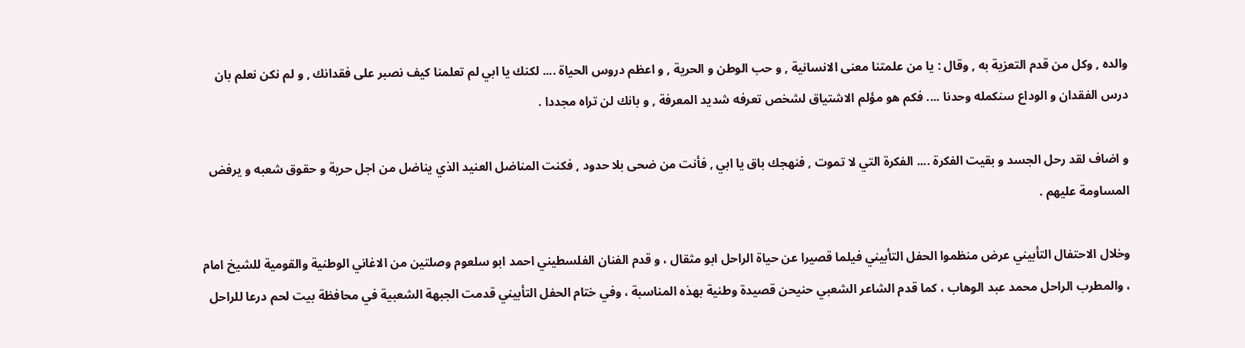والده , وكل من قدم التعزية به , وقال : يا من علمتنا معنى الانسانية , و حب الوطن و الحرية , و اعظم دروس الحياة .... لكنك يا ابي لم تعلمنا كيف نصبر على فقدانك , و لم نكن نعلم بان درس الفقدان و الوداع سنكمله وحدنا .... فكم هو مؤلم الاشتياق لشخص تعرفه شديد المعرفة , و بانك لن تراه مجددا .

و اضاف لقد رحل الجسد و بقيت الفكرة .... الفكرة التي لا تموت , فنهجك باق يا ابي , فأنت من ضحى بلا حدود , فكنت المناضل العنيد الذي يناضل من اجل حرية و حقوق شعبه و يرفض المساومة عليهم .

وخلال الاحتفال التأبيني عرض منظموا الحفل التأبيني فيلما قصيرا عن حياة الراحل ابو مثقال ، و قدم الفنان الفلسطيني احمد ابو سلعوم وصلتين من الاغاني الوطنية والقومية للشيخ امام ، والمطرب الراحل محمد عبد الوهاب ، كما قدم الشاعر الشعبي حنيحن قصيدة وطنية بهذه المناسبة ، وفي ختام الحفل التأبيني قدمت الجبهة الشعبية في محافظة بيت لحم درعا للراحل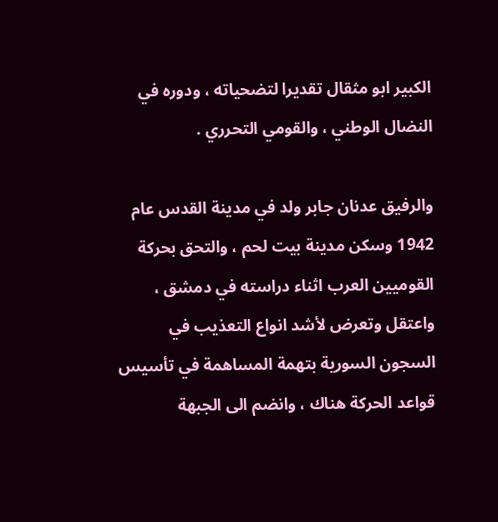الكبير ابو مثقال تقديرا لتضحياته ، ودوره في النضال الوطني ، والقومي التحرري .

والرفيق عدنان جابر ولد في مدينة القدس عام 1942 وسكن مدينة بيت لحم ، والتحق بحركة القوميين العرب اثناء دراسته في دمشق ، واعتقل وتعرض لأشد انواع التعذيب في السجون السورية بتهمة المساهمة في تأسيس قواعد الحركة هناك ، وانضم الى الجبهة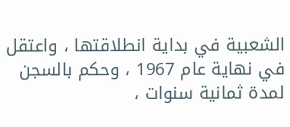الشعبية في بداية انطلاقتها ، واعتقل في نهاية عام 1967 ، وحكم بالسجن لمدة ثمانية سنوات ،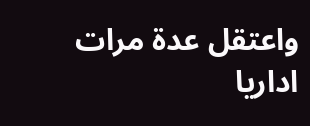واعتقل عدة مرات اداريا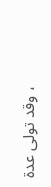، وقد تولى عدة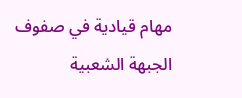مهام قيادية في صفوف الجبهة الشعبية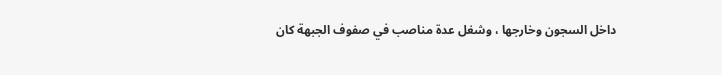داخل السجون وخارجها ، وشغل عدة مناصب في صفوف الجبهة كان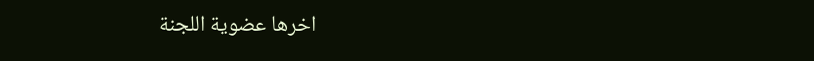اخرها عضوية اللجنة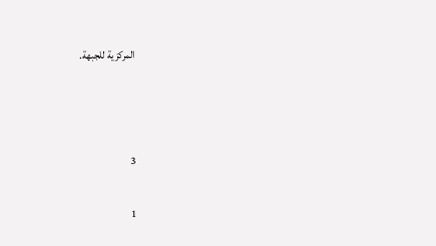المركزية للجبهة.



3

1